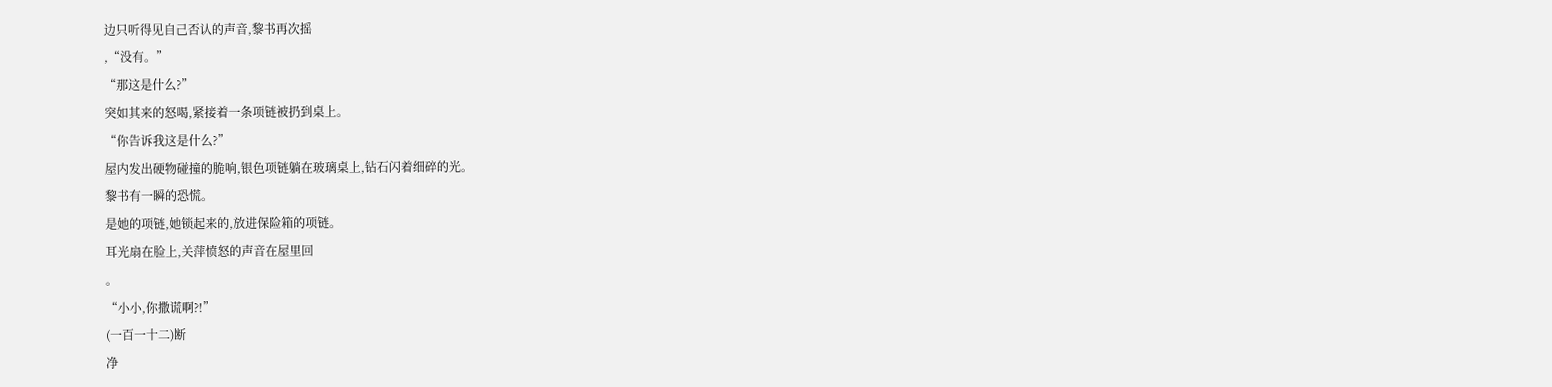边只听得见自己否认的声音,黎书再次摇
,“没有。”
“那这是什么?”
突如其来的怒喝,紧接着一条项链被扔到桌上。
“你告诉我这是什么?”
屋内发出硬物碰撞的脆响,银色项链躺在玻璃桌上,钻石闪着细碎的光。
黎书有一瞬的恐慌。
是她的项链,她锁起来的,放进保险箱的项链。
耳光扇在脸上,关萍愤怒的声音在屋里回
。
“小小,你撒谎啊?!”
(一百一十二)断
净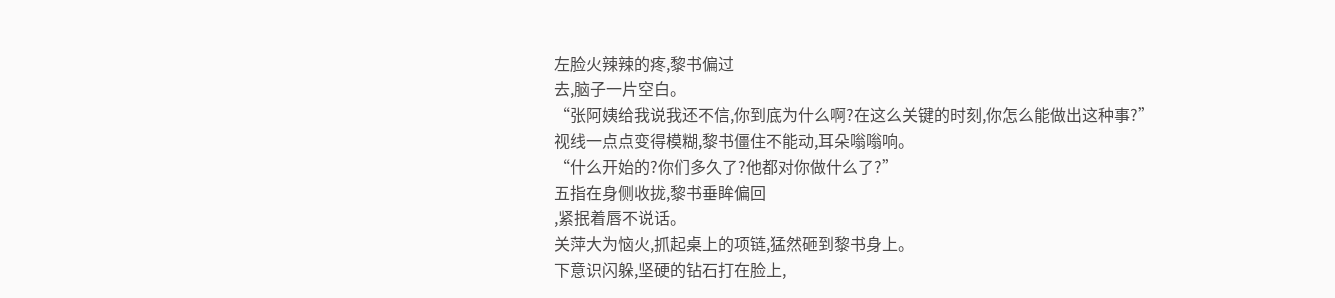左脸火辣辣的疼,黎书偏过
去,脑子一片空白。
“张阿姨给我说我还不信,你到底为什么啊?在这么关键的时刻,你怎么能做出这种事?”
视线一点点变得模糊,黎书僵住不能动,耳朵嗡嗡响。
“什么开始的?你们多久了?他都对你做什么了?”
五指在身侧收拢,黎书垂眸偏回
,紧抿着唇不说话。
关萍大为恼火,抓起桌上的项链,猛然砸到黎书身上。
下意识闪躲,坚硬的钻石打在脸上,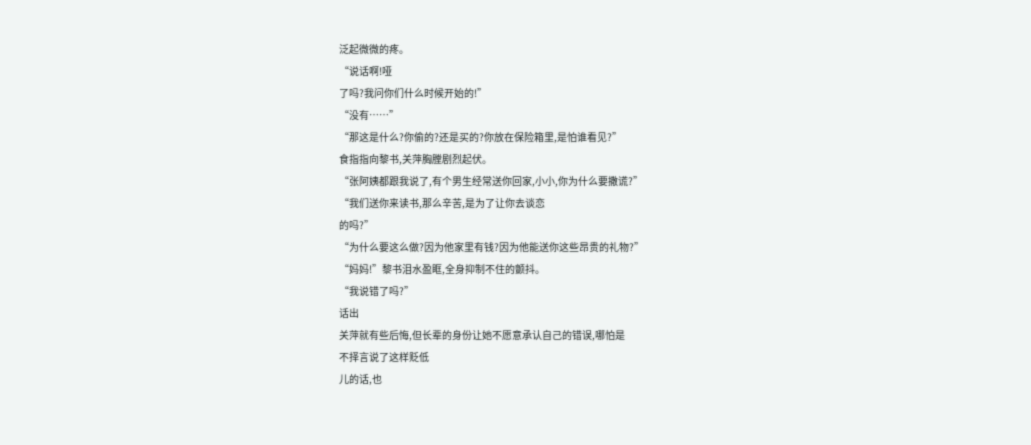泛起微微的疼。
“说话啊!哑
了吗?我问你们什么时候开始的!”
“没有……”
“那这是什么?你偷的?还是买的?你放在保险箱里,是怕谁看见?”
食指指向黎书,关萍胸膛剧烈起伏。
“张阿姨都跟我说了,有个男生经常送你回家,小小,你为什么要撒谎?”
“我们送你来读书,那么辛苦,是为了让你去谈恋
的吗?”
“为什么要这么做?因为他家里有钱?因为他能送你这些昂贵的礼物?”
“妈妈!”黎书泪水盈眶,全身抑制不住的颤抖。
“我说错了吗?”
话出
关萍就有些后悔,但长辈的身份让她不愿意承认自己的错误,哪怕是
不择言说了这样贬低
儿的话,也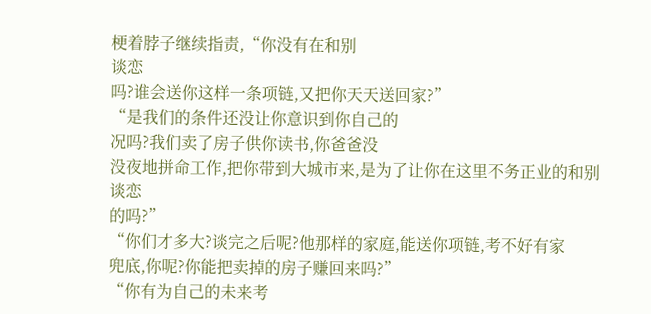梗着脖子继续指责,“你没有在和别
谈恋
吗?谁会送你这样一条项链,又把你天天送回家?”
“是我们的条件还没让你意识到你自己的
况吗?我们卖了房子供你读书,你爸爸没
没夜地拼命工作,把你带到大城市来,是为了让你在这里不务正业的和别
谈恋
的吗?”
“你们才多大?谈完之后呢?他那样的家庭,能送你项链,考不好有家
兜底,你呢?你能把卖掉的房子赚回来吗?”
“你有为自己的未来考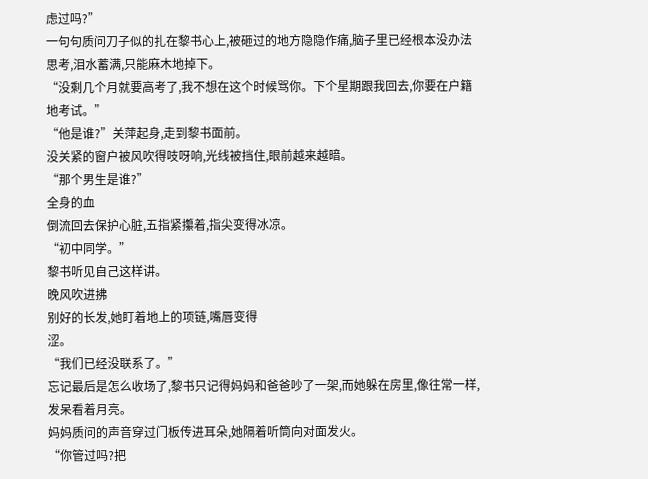虑过吗?”
一句句质问刀子似的扎在黎书心上,被砸过的地方隐隐作痛,脑子里已经根本没办法思考,泪水蓄满,只能麻木地掉下。
“没剩几个月就要高考了,我不想在这个时候骂你。下个星期跟我回去,你要在户籍地考试。”
“他是谁?”关萍起身,走到黎书面前。
没关紧的窗户被风吹得吱呀响,光线被挡住,眼前越来越暗。
“那个男生是谁?”
全身的血
倒流回去保护心脏,五指紧攥着,指尖变得冰凉。
“初中同学。”
黎书听见自己这样讲。
晚风吹进拂
别好的长发,她盯着地上的项链,嘴唇变得
涩。
“我们已经没联系了。”
忘记最后是怎么收场了,黎书只记得妈妈和爸爸吵了一架,而她躲在房里,像往常一样,发呆看着月亮。
妈妈质问的声音穿过门板传进耳朵,她隔着听筒向对面发火。
“你管过吗?把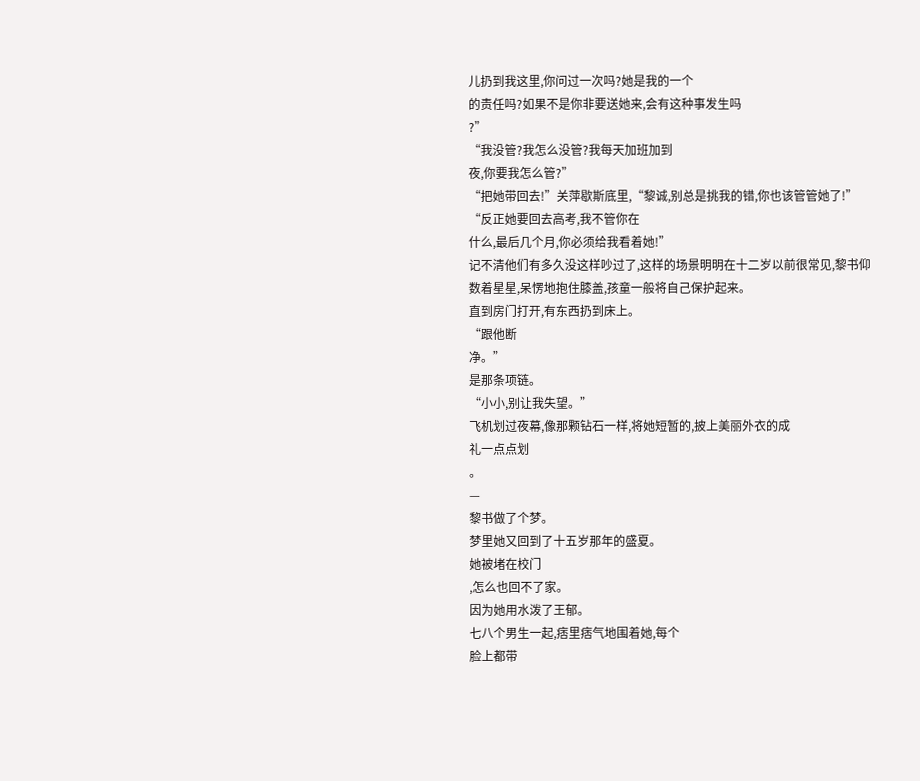儿扔到我这里,你问过一次吗?她是我的一个
的责任吗?如果不是你非要送她来,会有这种事发生吗
?”
“我没管?我怎么没管?我每天加班加到
夜,你要我怎么管?”
“把她带回去!”关萍歇斯底里,“黎诚,别总是挑我的错,你也该管管她了!”
“反正她要回去高考,我不管你在
什么,最后几个月,你必须给我看着她!”
记不清他们有多久没这样吵过了,这样的场景明明在十二岁以前很常见,黎书仰
数着星星,呆愣地抱住膝盖,孩童一般将自己保护起来。
直到房门打开,有东西扔到床上。
“跟他断
净。”
是那条项链。
“小小,别让我失望。”
飞机划过夜幕,像那颗钻石一样,将她短暂的,披上美丽外衣的成
礼一点点划
。
—
黎书做了个梦。
梦里她又回到了十五岁那年的盛夏。
她被堵在校门
,怎么也回不了家。
因为她用水泼了王郁。
七八个男生一起,痞里痞气地围着她,每个
脸上都带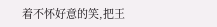着不怀好意的笑,把王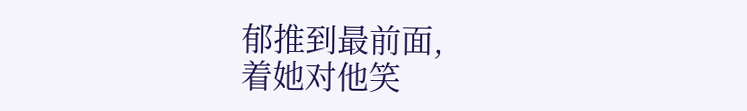郁推到最前面,
着她对他笑